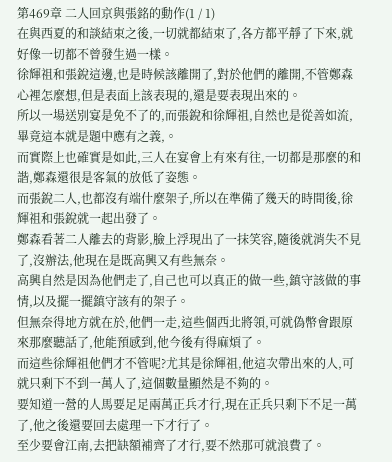第469章 二人回京與張銘的動作(1 / 1)
在與西夏的和談結束之後,一切就都結束了,各方都平靜了下來,就好像一切都不曾發生過一樣。
徐輝祖和張銳這邊,也是時候該離開了,對於他們的離開,不管鄭森心裡怎麼想,但是表面上該表現的,還是要表現出來的。
所以一場送別宴是免不了的,而張銳和徐輝祖,自然也是從善如流,畢竟這本就是題中應有之義,。
而實際上也確實是如此,三人在宴會上有來有往,一切都是那麼的和諧,鄭森還很是客氣的放低了姿態。
而張銳二人,也都沒有端什麼架子,所以在準備了幾天的時間後,徐輝祖和張銳就一起出發了。
鄭森看著二人離去的背影,臉上浮現出了一抹笑容,隨後就消失不見了,沒辦法,他現在是既高興又有些無奈。
高興自然是因為他們走了,自己也可以真正的做一些,鎮守該做的事情,以及擺一擺鎮守該有的架子。
但無奈得地方就在於,他們一走,這些個西北將領,可就偽幣會跟原來那麼聽話了,他能預感到,他今後有得麻煩了。
而這些徐輝祖他們才不管呢?尤其是徐輝祖,他這次帶出來的人,可就只剩下不到一萬人了,這個數量顯然是不夠的。
要知道一營的人馬要足足兩萬正兵才行,現在正兵只剩下不足一萬了,他之後還要回去處理一下才行了。
至少要會江南,去把缺額補齊了才行,要不然那可就浪費了。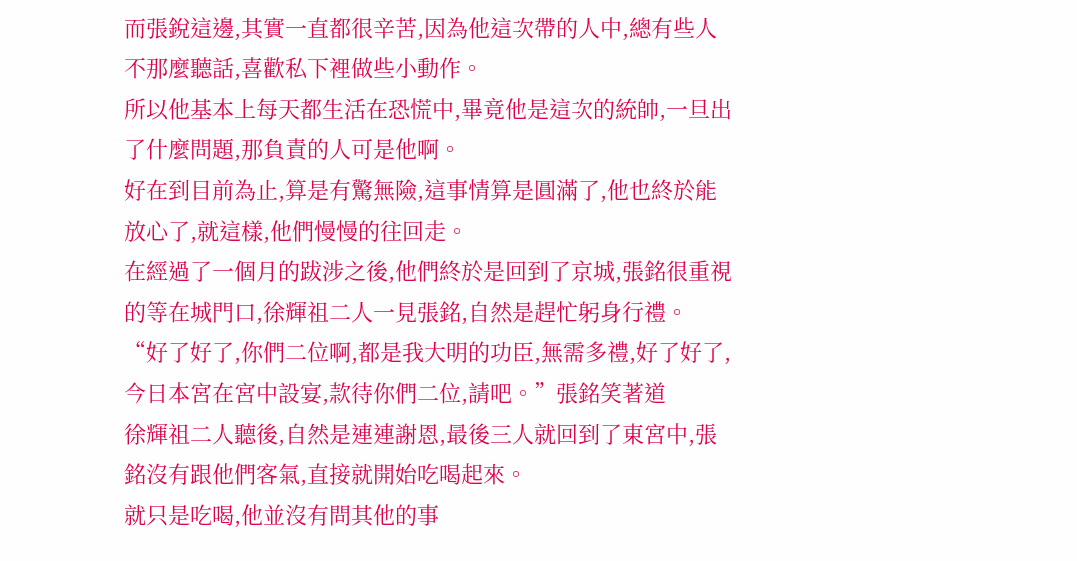而張銳這邊,其實一直都很辛苦,因為他這次帶的人中,總有些人不那麼聽話,喜歡私下裡做些小動作。
所以他基本上每天都生活在恐慌中,畢竟他是這次的統帥,一旦出了什麼問題,那負責的人可是他啊。
好在到目前為止,算是有驚無險,這事情算是圓滿了,他也終於能放心了,就這樣,他們慢慢的往回走。
在經過了一個月的跋涉之後,他們終於是回到了京城,張銘很重視的等在城門口,徐輝祖二人一見張銘,自然是趕忙躬身行禮。
“好了好了,你們二位啊,都是我大明的功臣,無需多禮,好了好了,今日本宮在宮中設宴,款待你們二位,請吧。”張銘笑著道
徐輝祖二人聽後,自然是連連謝恩,最後三人就回到了東宮中,張銘沒有跟他們客氣,直接就開始吃喝起來。
就只是吃喝,他並沒有問其他的事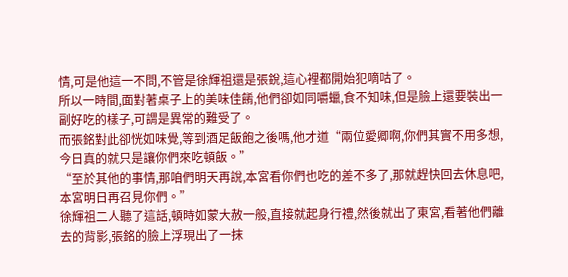情,可是他這一不問,不管是徐輝祖還是張銳,這心裡都開始犯嘀咕了。
所以一時間,面對著桌子上的美味佳餚,他們卻如同嚼蠟,食不知味,但是臉上還要裝出一副好吃的樣子,可謂是異常的難受了。
而張銘對此卻恍如味覺,等到酒足飯飽之後嗎,他才道“兩位愛卿啊,你們其實不用多想,今日真的就只是讓你們來吃頓飯。”
“至於其他的事情,那咱們明天再說,本宮看你們也吃的差不多了,那就趕快回去休息吧,本宮明日再召見你們。”
徐輝祖二人聽了這話,頓時如蒙大赦一般,直接就起身行禮,然後就出了東宮,看著他們離去的背影,張銘的臉上浮現出了一抹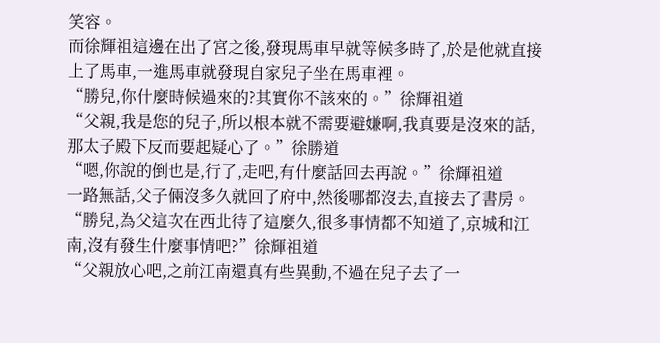笑容。
而徐輝祖這邊在出了宮之後,發現馬車早就等候多時了,於是他就直接上了馬車,一進馬車就發現自家兒子坐在馬車裡。
“勝兒,你什麼時候過來的?其實你不該來的。”徐輝祖道
“父親,我是您的兒子,所以根本就不需要避嫌啊,我真要是沒來的話,那太子殿下反而要起疑心了。”徐勝道
“嗯,你說的倒也是,行了,走吧,有什麼話回去再說。”徐輝祖道
一路無話,父子倆沒多久就回了府中,然後哪都沒去,直接去了書房。
“勝兒,為父這次在西北待了這麼久,很多事情都不知道了,京城和江南,沒有發生什麼事情吧?”徐輝祖道
“父親放心吧,之前江南還真有些異動,不過在兒子去了一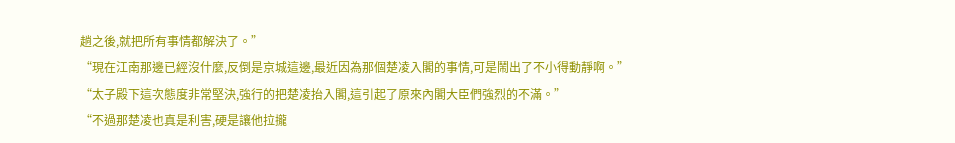趟之後,就把所有事情都解決了。”
“現在江南那邊已經沒什麼,反倒是京城這邊,最近因為那個楚凌入閣的事情,可是鬧出了不小得動靜啊。”
“太子殿下這次態度非常堅決,強行的把楚凌抬入閣,這引起了原來內閣大臣們強烈的不滿。”
“不過那楚凌也真是利害,硬是讓他拉攏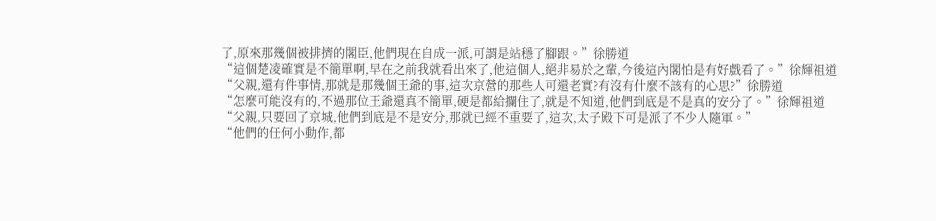了,原來那幾個被排擠的閣臣,他們現在自成一派,可謂是站穩了腳跟。”徐勝道
“這個楚凌確實是不簡單啊,早在之前我就看出來了,他這個人,絕非易於之輩,今後這內閣怕是有好戲看了。”徐輝祖道
“父親,還有件事情,那就是那幾個王爺的事,這次京營的那些人可還老實?有沒有什麼不該有的心思?”徐勝道
“怎麼可能沒有的,不過那位王爺還真不簡單,硬是都給攔住了,就是不知道,他們到底是不是真的安分了。”徐輝祖道
“父親,只要回了京城,他們到底是不是安分,那就已經不重要了,這次,太子殿下可是派了不少人隨軍。”
“他們的任何小動作,都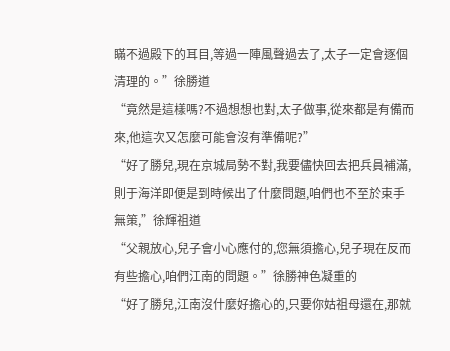瞞不過殿下的耳目,等過一陣風聲過去了,太子一定會逐個清理的。”徐勝道
“竟然是這樣嗎?不過想想也對,太子做事,從來都是有備而來,他這次又怎麼可能會沒有準備呢?”
“好了勝兒,現在京城局勢不對,我要儘快回去把兵員補滿,則于海洋即便是到時候出了什麼問題,咱們也不至於束手無策,”徐輝祖道
“父親放心,兒子會小心應付的,您無須擔心,兒子現在反而有些擔心,咱們江南的問題。”徐勝神色凝重的
“好了勝兒,江南沒什麼好擔心的,只要你姑祖母還在,那就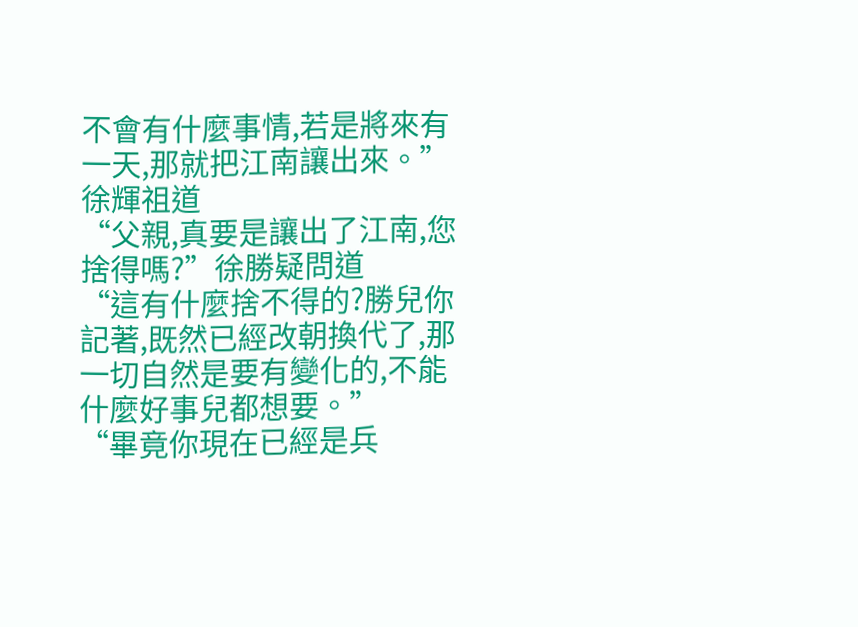不會有什麼事情,若是將來有一天,那就把江南讓出來。”徐輝祖道
“父親,真要是讓出了江南,您捨得嗎?”徐勝疑問道
“這有什麼捨不得的?勝兒你記著,既然已經改朝換代了,那一切自然是要有變化的,不能什麼好事兒都想要。”
“畢竟你現在已經是兵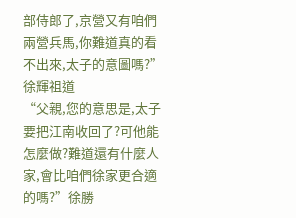部侍郎了,京營又有咱們兩營兵馬,你難道真的看不出來,太子的意圖嗎?”徐輝祖道
“父親,您的意思是,太子要把江南收回了?可他能怎麼做?難道還有什麼人家,會比咱們徐家更合適的嗎?”徐勝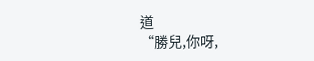道
“勝兒,你呀,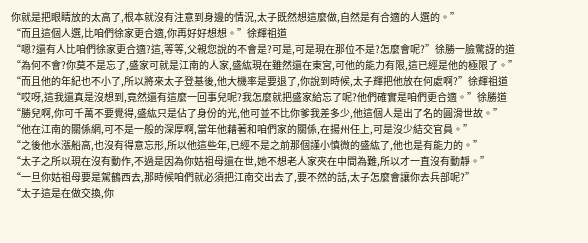你就是把眼睛放的太高了,根本就沒有注意到身邊的情況,太子既然想這麼做,自然是有合適的人選的。”
“而且這個人選,比咱們徐家更合適,你再好好想想。”徐輝祖道
“嗯?還有人比咱們徐家更合適?這,等等,父親您說的不會是?可是,可是現在那位不是?怎麼會呢?”徐勝一臉驚訝的道
“為何不會?你莫不是忘了,盛家可就是江南的人家,盛紘現在雖然還在東宮,可他的能力有限,這已經是他的極限了。”
“而且他的年紀也不小了,所以將來太子登基後,他大機率是要退了,你說到時候,太子輝把他放在何處啊?”徐輝祖道
“哎呀,這我還真是沒想到,竟然還有這麼一回事兒呢?我怎麼就把盛家給忘了呢?他們確實是咱們更合適。”徐勝道
“勝兒啊,你可千萬不要覺得,盛紘只是佔了身份的光,他可並不比你爹我差多少,他這個人是出了名的圓滑世故。”
“他在江南的關係網,可不是一般的深厚啊,當年他藉著和咱們家的關係,在揚州任上,可是沒少結交官員。”
“之後他水漲船高,也沒有得意忘形,所以他這些年,已經不是之前那個謹小慎微的盛紘了,他也是有能力的。”
“太子之所以現在沒有動作,不過是因為你姑祖母還在世,她不想老人家夾在中間為難,所以才一直沒有動靜。”
“一旦你姑祖母要是駕鶴西去,那時候咱們就必須把江南交出去了,要不然的話,太子怎麼會讓你去兵部呢?”
“太子這是在做交換,你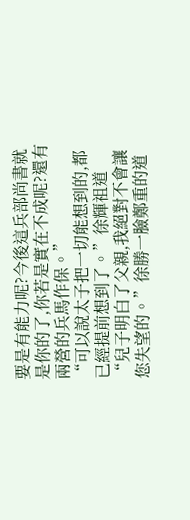要是有能力呢?今後這兵部尚書就是你的了,你若是實在不成呢?還有兩營的兵馬作保。”
“可以說太子把一切能想到的,都已經提前想到了。”徐輝祖道
“兒子明白了父親,我絕對不會讓您失望的。”徐勝一臉鄭重的道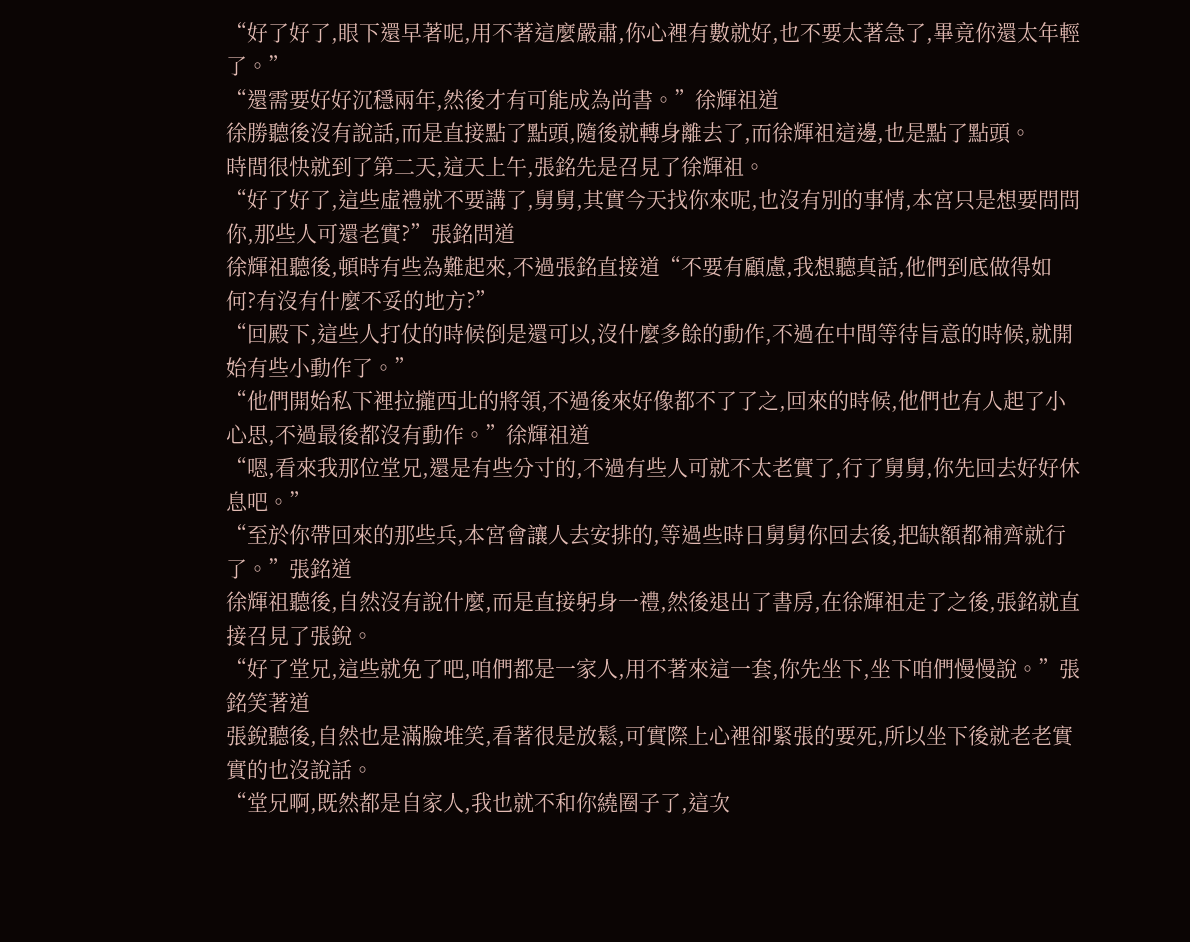“好了好了,眼下還早著呢,用不著這麼嚴肅,你心裡有數就好,也不要太著急了,畢竟你還太年輕了。”
“還需要好好沉穩兩年,然後才有可能成為尚書。”徐輝祖道
徐勝聽後沒有說話,而是直接點了點頭,隨後就轉身離去了,而徐輝祖這邊,也是點了點頭。
時間很快就到了第二天,這天上午,張銘先是召見了徐輝祖。
“好了好了,這些虛禮就不要講了,舅舅,其實今天找你來呢,也沒有別的事情,本宮只是想要問問你,那些人可還老實?”張銘問道
徐輝祖聽後,頓時有些為難起來,不過張銘直接道“不要有顧慮,我想聽真話,他們到底做得如何?有沒有什麼不妥的地方?”
“回殿下,這些人打仗的時候倒是還可以,沒什麼多餘的動作,不過在中間等待旨意的時候,就開始有些小動作了。”
“他們開始私下裡拉攏西北的將領,不過後來好像都不了了之,回來的時候,他們也有人起了小心思,不過最後都沒有動作。”徐輝祖道
“嗯,看來我那位堂兄,還是有些分寸的,不過有些人可就不太老實了,行了舅舅,你先回去好好休息吧。”
“至於你帶回來的那些兵,本宮會讓人去安排的,等過些時日舅舅你回去後,把缺額都補齊就行了。”張銘道
徐輝祖聽後,自然沒有說什麼,而是直接躬身一禮,然後退出了書房,在徐輝祖走了之後,張銘就直接召見了張銳。
“好了堂兄,這些就免了吧,咱們都是一家人,用不著來這一套,你先坐下,坐下咱們慢慢說。”張銘笑著道
張銳聽後,自然也是滿臉堆笑,看著很是放鬆,可實際上心裡卻緊張的要死,所以坐下後就老老實實的也沒說話。
“堂兄啊,既然都是自家人,我也就不和你繞圈子了,這次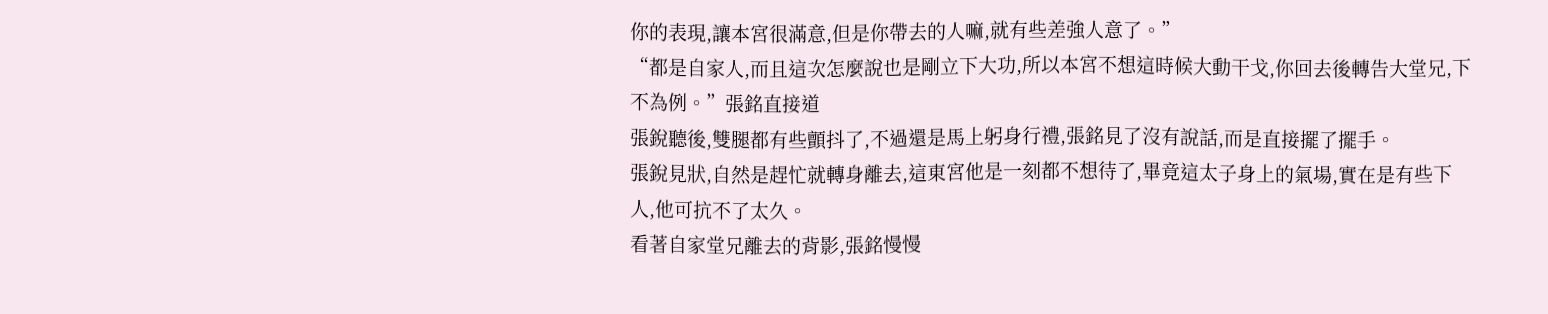你的表現,讓本宮很滿意,但是你帶去的人嘛,就有些差強人意了。”
“都是自家人,而且這次怎麼說也是剛立下大功,所以本宮不想這時候大動干戈,你回去後轉告大堂兄,下不為例。”張銘直接道
張銳聽後,雙腿都有些顫抖了,不過還是馬上躬身行禮,張銘見了沒有說話,而是直接擺了擺手。
張銳見狀,自然是趕忙就轉身離去,這東宮他是一刻都不想待了,畢竟這太子身上的氣場,實在是有些下人,他可抗不了太久。
看著自家堂兄離去的背影,張銘慢慢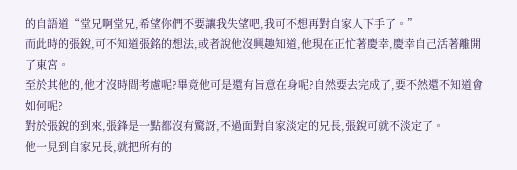的自語道“堂兄啊堂兄,希望你們不要讓我失望吧,我可不想再對自家人下手了。”
而此時的張銳,可不知道張銘的想法,或者說他沒興趣知道,他現在正忙著慶幸,慶幸自己活著離開了東宮。
至於其他的,他才沒時間考慮呢?畢竟他可是還有旨意在身呢?自然要去完成了,要不然還不知道會如何呢?
對於張銳的到來,張鋒是一點都沒有驚訝,不過面對自家淡定的兄長,張銳可就不淡定了。
他一見到自家兄長,就把所有的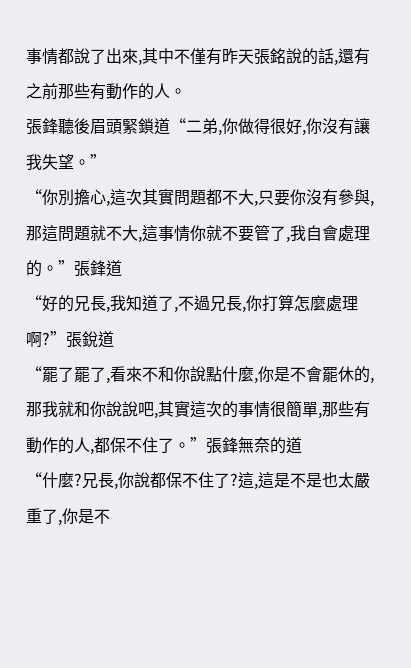事情都說了出來,其中不僅有昨天張銘說的話,還有之前那些有動作的人。
張鋒聽後眉頭緊鎖道“二弟,你做得很好,你沒有讓我失望。”
“你別擔心,這次其實問題都不大,只要你沒有參與,那這問題就不大,這事情你就不要管了,我自會處理的。”張鋒道
“好的兄長,我知道了,不過兄長,你打算怎麼處理啊?”張銳道
“罷了罷了,看來不和你說點什麼,你是不會罷休的,那我就和你說說吧,其實這次的事情很簡單,那些有動作的人,都保不住了。”張鋒無奈的道
“什麼?兄長,你說都保不住了?這,這是不是也太嚴重了,你是不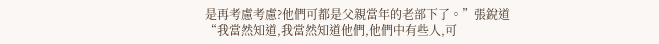是再考慮考慮?他們可都是父親當年的老部下了。”張銳道
“我當然知道,我當然知道他們,他們中有些人,可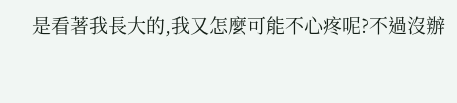是看著我長大的,我又怎麼可能不心疼呢?不過沒辦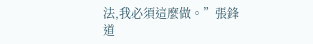法,我必須這麼做。”張鋒道